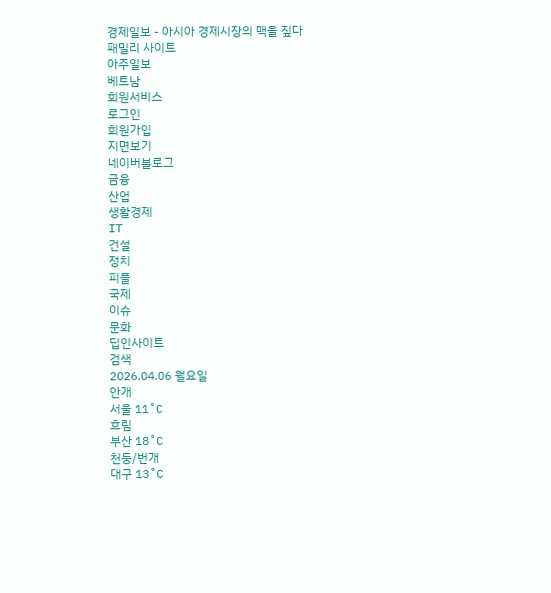경제일보 - 아시아 경제시장의 맥을 짚다
패밀리 사이트
아주일보
베트남
회원서비스
로그인
회원가입
지면보기
네이버블로그
금융
산업
생활경제
IT
건설
정치
피플
국제
이슈
문화
딥인사이트
검색
2026.04.06 월요일
안개
서울 11˚C
흐림
부산 18˚C
천둥/번개
대구 13˚C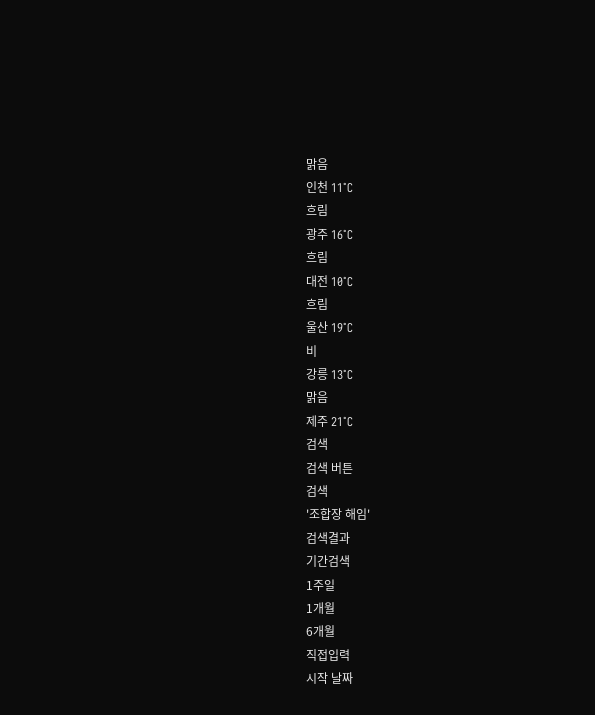맑음
인천 11˚C
흐림
광주 16˚C
흐림
대전 10˚C
흐림
울산 19˚C
비
강릉 13˚C
맑음
제주 21˚C
검색
검색 버튼
검색
'조합장 해임'
검색결과
기간검색
1주일
1개월
6개월
직접입력
시작 날짜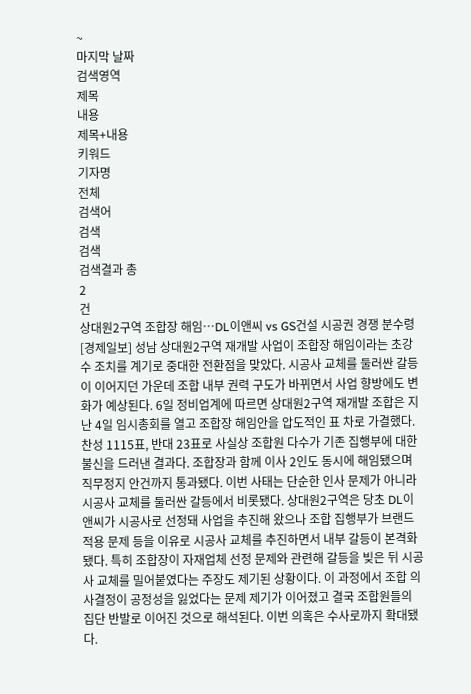~
마지막 날짜
검색영역
제목
내용
제목+내용
키워드
기자명
전체
검색어
검색
검색
검색결과 총
2
건
상대원2구역 조합장 해임…DL이앤씨 vs GS건설 시공권 경쟁 분수령
[경제일보] 성남 상대원2구역 재개발 사업이 조합장 해임이라는 초강수 조치를 계기로 중대한 전환점을 맞았다. 시공사 교체를 둘러싼 갈등이 이어지던 가운데 조합 내부 권력 구도가 바뀌면서 사업 향방에도 변화가 예상된다. 6일 정비업계에 따르면 상대원2구역 재개발 조합은 지난 4일 임시총회를 열고 조합장 해임안을 압도적인 표 차로 가결했다. 찬성 1115표, 반대 23표로 사실상 조합원 다수가 기존 집행부에 대한 불신을 드러낸 결과다. 조합장과 함께 이사 2인도 동시에 해임됐으며 직무정지 안건까지 통과됐다. 이번 사태는 단순한 인사 문제가 아니라 시공사 교체를 둘러싼 갈등에서 비롯됐다. 상대원2구역은 당초 DL이앤씨가 시공사로 선정돼 사업을 추진해 왔으나 조합 집행부가 브랜드 적용 문제 등을 이유로 시공사 교체를 추진하면서 내부 갈등이 본격화됐다. 특히 조합장이 자재업체 선정 문제와 관련해 갈등을 빚은 뒤 시공사 교체를 밀어붙였다는 주장도 제기된 상황이다. 이 과정에서 조합 의사결정이 공정성을 잃었다는 문제 제기가 이어졌고 결국 조합원들의 집단 반발로 이어진 것으로 해석된다. 이번 의혹은 수사로까지 확대됐다.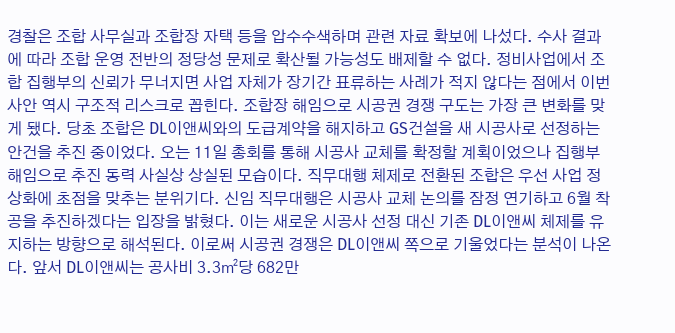경찰은 조합 사무실과 조합장 자택 등을 압수수색하며 관련 자료 확보에 나섰다. 수사 결과에 따라 조합 운영 전반의 정당성 문제로 확산될 가능성도 배제할 수 없다. 정비사업에서 조합 집행부의 신뢰가 무너지면 사업 자체가 장기간 표류하는 사례가 적지 않다는 점에서 이번 사안 역시 구조적 리스크로 꼽힌다. 조합장 해임으로 시공권 경쟁 구도는 가장 큰 변화를 맞게 됐다. 당초 조합은 DL이앤씨와의 도급계약을 해지하고 GS건설을 새 시공사로 선정하는 안건을 추진 중이었다. 오는 11일 총회를 통해 시공사 교체를 확정할 계획이었으나 집행부 해임으로 추진 동력 사실상 상실된 모습이다. 직무대행 체제로 전환된 조합은 우선 사업 정상화에 초점을 맞추는 분위기다. 신임 직무대행은 시공사 교체 논의를 잠정 연기하고 6월 착공을 추진하겠다는 입장을 밝혔다. 이는 새로운 시공사 선정 대신 기존 DL이앤씨 체제를 유지하는 방향으로 해석된다. 이로써 시공권 경쟁은 DL이앤씨 쪽으로 기울었다는 분석이 나온다. 앞서 DL이앤씨는 공사비 3.3㎡당 682만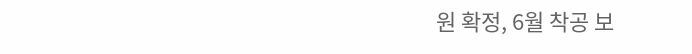원 확정, 6월 착공 보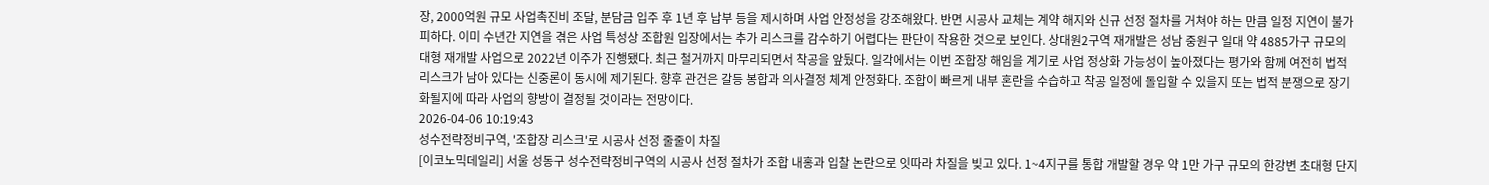장, 2000억원 규모 사업촉진비 조달, 분담금 입주 후 1년 후 납부 등을 제시하며 사업 안정성을 강조해왔다. 반면 시공사 교체는 계약 해지와 신규 선정 절차를 거쳐야 하는 만큼 일정 지연이 불가피하다. 이미 수년간 지연을 겪은 사업 특성상 조합원 입장에서는 추가 리스크를 감수하기 어렵다는 판단이 작용한 것으로 보인다. 상대원2구역 재개발은 성남 중원구 일대 약 4885가구 규모의 대형 재개발 사업으로 2022년 이주가 진행됐다. 최근 철거까지 마무리되면서 착공을 앞뒀다. 일각에서는 이번 조합장 해임을 계기로 사업 정상화 가능성이 높아졌다는 평가와 함께 여전히 법적 리스크가 남아 있다는 신중론이 동시에 제기된다. 향후 관건은 갈등 봉합과 의사결정 체계 안정화다. 조합이 빠르게 내부 혼란을 수습하고 착공 일정에 돌입할 수 있을지 또는 법적 분쟁으로 장기화될지에 따라 사업의 향방이 결정될 것이라는 전망이다.
2026-04-06 10:19:43
성수전략정비구역, '조합장 리스크'로 시공사 선정 줄줄이 차질
[이코노믹데일리] 서울 성동구 성수전략정비구역의 시공사 선정 절차가 조합 내홍과 입찰 논란으로 잇따라 차질을 빚고 있다. 1~4지구를 통합 개발할 경우 약 1만 가구 규모의 한강변 초대형 단지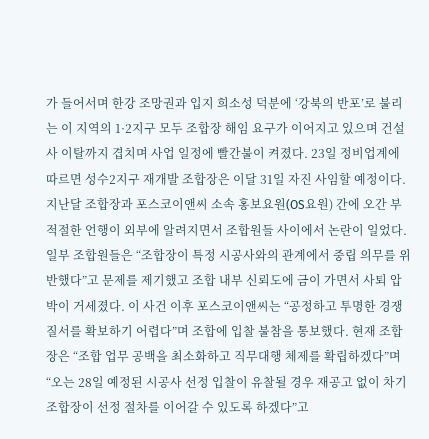가 들어서며 한강 조망권과 입지 희소성 덕분에 ‘강북의 반포’로 불리는 이 지역의 1·2지구 모두 조합장 해임 요구가 이어지고 있으며 건설사 이탈까지 겹치며 사업 일정에 빨간불이 켜졌다. 23일 정비업계에 따르면 성수2지구 재개발 조합장은 이달 31일 자진 사임할 예정이다. 지난달 조합장과 포스코이앤씨 소속 홍보요원(OS요원) 간에 오간 부적절한 언행이 외부에 알려지면서 조합원들 사이에서 논란이 일었다. 일부 조합원들은 “조합장이 특정 시공사와의 관계에서 중립 의무를 위반했다”고 문제를 제기했고 조합 내부 신뢰도에 금이 가면서 사퇴 압박이 거세졌다. 이 사건 이후 포스코이앤씨는 “공정하고 투명한 경쟁 질서를 확보하기 어렵다”며 조합에 입찰 불참을 통보했다. 현재 조합장은 “조합 업무 공백을 최소화하고 직무대행 체제를 확립하겠다”며 “오는 28일 예정된 시공사 선정 입찰이 유찰될 경우 재공고 없이 차기 조합장이 선정 절차를 이어갈 수 있도록 하겠다”고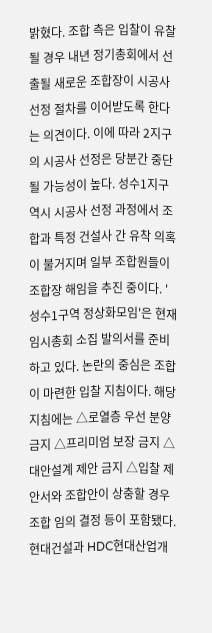밝혔다. 조합 측은 입찰이 유찰될 경우 내년 정기총회에서 선출될 새로운 조합장이 시공사 선정 절차를 이어받도록 한다는 의견이다. 이에 따라 2지구의 시공사 선정은 당분간 중단될 가능성이 높다. 성수1지구 역시 시공사 선정 과정에서 조합과 특정 건설사 간 유착 의혹이 불거지며 일부 조합원들이 조합장 해임을 추진 중이다. '성수1구역 정상화모임'은 현재 임시총회 소집 발의서를 준비하고 있다. 논란의 중심은 조합이 마련한 입찰 지침이다. 해당 지침에는 △로열층 우선 분양 금지 △프리미엄 보장 금지 △대안설계 제안 금지 △입찰 제안서와 조합안이 상충할 경우 조합 임의 결정 등이 포함됐다. 현대건설과 HDC현대산업개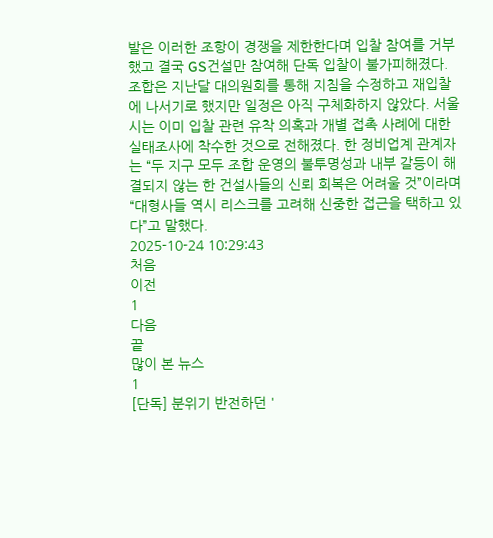발은 이러한 조항이 경쟁을 제한한다며 입찰 참여를 거부했고 결국 GS건설만 참여해 단독 입찰이 불가피해졌다. 조합은 지난달 대의원회를 통해 지침을 수정하고 재입찰에 나서기로 했지만 일정은 아직 구체화하지 않았다. 서울시는 이미 입찰 관련 유착 의혹과 개별 접촉 사례에 대한 실태조사에 착수한 것으로 전해졌다. 한 정비업계 관계자는 “두 지구 모두 조합 운영의 불투명성과 내부 갈등이 해결되지 않는 한 건설사들의 신뢰 회복은 어려울 것”이라며 “대형사들 역시 리스크를 고려해 신중한 접근을 택하고 있다”고 말했다.
2025-10-24 10:29:43
처음
이전
1
다음
끝
많이 본 뉴스
1
[단독] 분위기 반전하던 '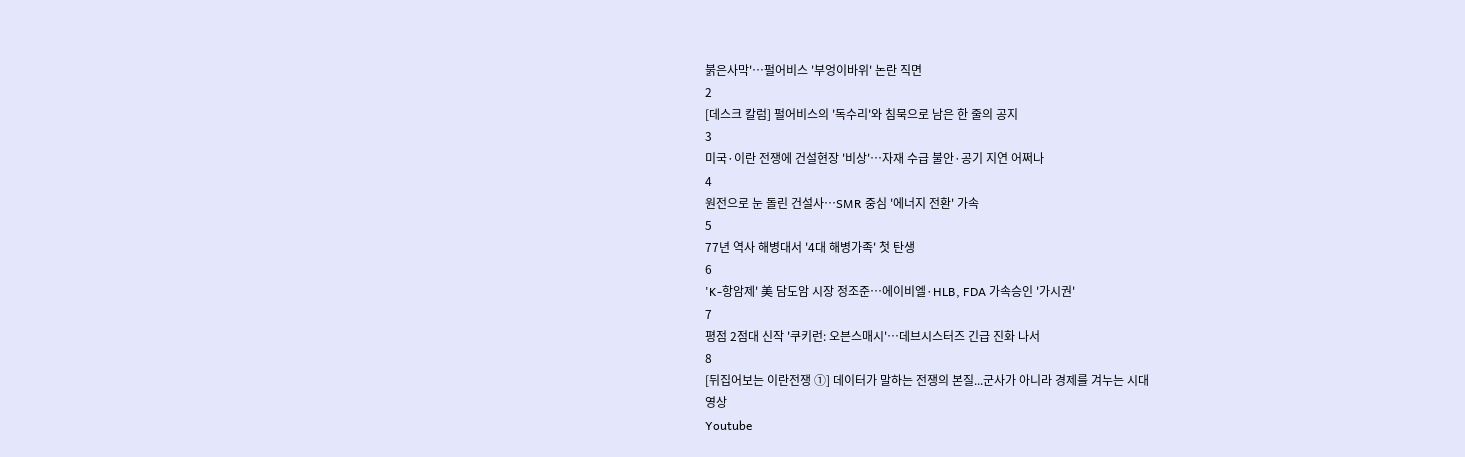붉은사막'…펄어비스 '부엉이바위' 논란 직면
2
[데스크 칼럼] 펄어비스의 '독수리'와 침묵으로 남은 한 줄의 공지
3
미국·이란 전쟁에 건설현장 '비상'…자재 수급 불안·공기 지연 어쩌나
4
원전으로 눈 돌린 건설사…SMR 중심 '에너지 전환' 가속
5
77년 역사 해병대서 '4대 해병가족' 첫 탄생
6
'K-항암제' 美 담도암 시장 정조준…에이비엘·HLB, FDA 가속승인 '가시권'
7
평점 2점대 신작 '쿠키런: 오븐스매시'…데브시스터즈 긴급 진화 나서
8
[뒤집어보는 이란전쟁 ①] 데이터가 말하는 전쟁의 본질...군사가 아니라 경제를 겨누는 시대
영상
Youtube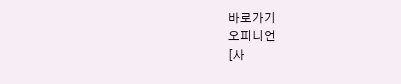바로가기
오피니언
[사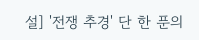설] '전쟁 추경' 단 한 푼의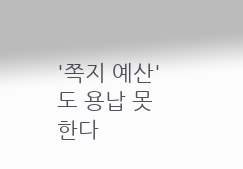'쪽지 예산'도 용납 못 한다